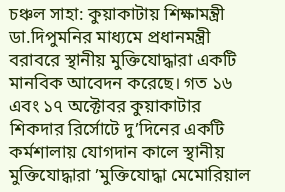চঞ্চল সাহা: কুয়াকাটায় শিক্ষামন্ত্রী ডা.দিপুমনির মাধ্যমে প্রধানমন্ত্রী বরাবরে স্থানীয় মুক্তিযোদ্ধারা একটি মানবিক আবেদন করেছে। গত ১৬ এবং ১৭ অক্টোবর কুয়াকাটার শিকদার রির্সোটে দু’দিনের একটি কর্মশালায় যোগদান কালে স্থানীয় মুক্তিযোদ্ধারা ’মুক্তিযোদ্ধা মেমোরিয়াল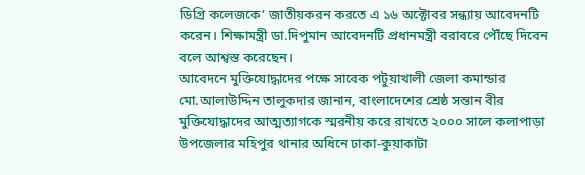ডিগ্রি কলেজকে’ জাতীয়করন করতে এ ১৬ অক্টোবর সন্ধ্যায় আবেদনটি করেন। শিক্ষামন্ত্রী ডা.দিপুমান আবেদনটি প্রধানমন্ত্রী বরাবরে পৌঁছে দিবেন বলে আশ্বস্ত করেছেন।
আবেদনে মুক্তিযোদ্ধাদের পক্ষে সাবেক পটুয়াখালী জেলা কমান্ডার মো.আলাউদ্দিন তালুকদার জানান, বাংলাদেশের শ্রেষ্ঠ সন্তান বীর মুক্তিযোদ্ধাদের আত্মত্যাগকে স্মরনীয় করে রাখতে ২০০০ সালে কলাপাড়া উপজেলার মহিপুর থানার অধিনে ঢাকা-কুয়াকাটা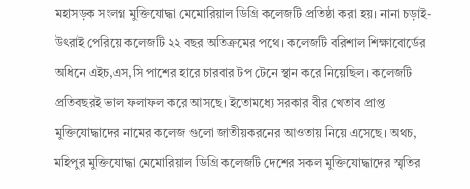মহাসড়ক সংলগ্ন মুক্তিযোদ্ধা মেমোরিয়াল ডিগ্রি কলেজটি প্রতিষ্ঠা করা হয়। নানা চড়াই-উৎরাই পেরিয়ে কলেজটি ২২ বছর অতিক্রমের পথে। কলেজটি বরিশাল শিক্ষাবোর্ডের অধিনে এইচ,এস,সি পাশের হারে চারবার টপ টেনে স্থান করে নিয়েছিল। কলেজটি প্রতিবছরই ভাল ফলাফল করে আসছে। ইতোমধ্যে সরকার বীর খেতাব প্রাপ্ত মুক্তিযোদ্ধাদের নামের কলেজ গুলো জাতীয়করনের আওতায় নিয়ে এসেছে। অথচ, মহিপুর মুক্তিযোদ্ধা মেমোরিয়াল ডিগ্রি কলেজটি দেশের সকল মুক্তিযোদ্ধাদের স্মৃতির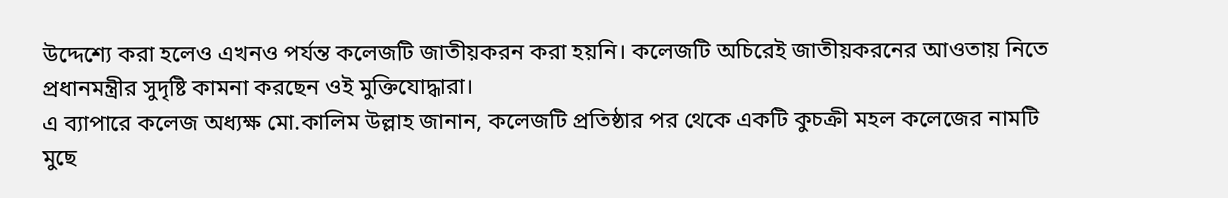উদ্দেশ্যে করা হলেও এখনও পর্যন্ত কলেজটি জাতীয়করন করা হয়নি। কলেজটি অচিরেই জাতীয়করনের আওতায় নিতে প্রধানমন্ত্রীর সুদৃষ্টি কামনা করছেন ওই মুক্তিযোদ্ধারা।
এ ব্যাপারে কলেজ অধ্যক্ষ মো.কালিম উল্লাহ জানান, কলেজটি প্রতিষ্ঠার পর থেকে একটি কুচক্রী মহল কলেজের নামটি মুছে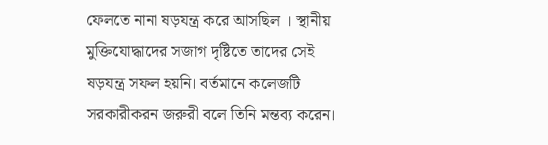ফেলতে নানা ষড়যন্ত্র করে আসছিল । স্থানীয় মুক্তিযোদ্ধাদের সজাগ দৃষ্টিতে তাদের সেই ষড়যন্ত্র সফল হয়নি। বর্তমানে কলেজটি সরকারীকরন জরুরী বলে তিনি মন্তব্য করেন।